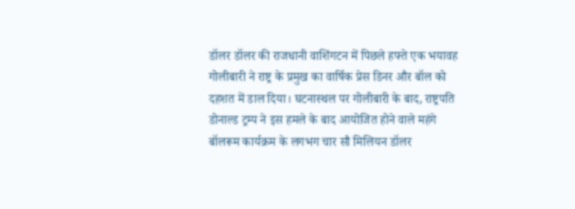डॉलर डॉलर की राजधानी वाशिंगटन में पिछले हफ्ते एक भयावह गोलीबारी ने राष्ट्र के प्रमुख का वार्षिक प्रेस डिनर और बॉल को दहशत में डाल दिया। घटनास्थल पर गोलीबारी के बाद, राष्ट्रपति डोनाल्ड ट्रम्प ने इस हमले के बाद आयोजित होने वाले महंगे बॉलरूम कार्यक्रम के लगभग चार सौ मिलियन डॉलर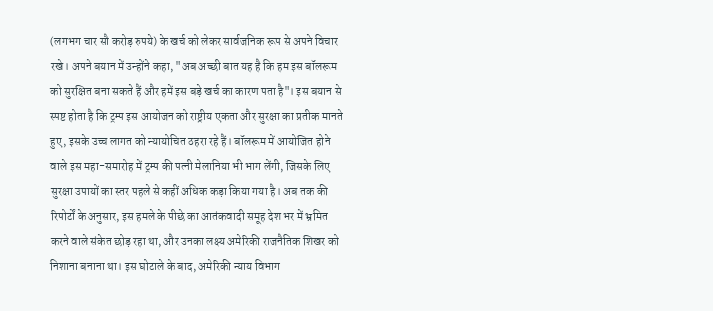(लगभग चार सौ करोड़ रुपये) के खर्च को लेकर सार्वजनिक रूप से अपने विचार रखे। अपने बयान में उन्होंने कहा, "अब अच्छी बात यह है कि हम इस बॉलरूम को सुरक्षित बना सकते हैं और हमें इस बड़े खर्च का कारण पता है"। इस बयान से स्पष्ट होता है कि ट्रम्प इस आयोजन को राष्ट्रीय एकता और सुरक्षा का प्रतीक मानते हुए, इसके उच्च लागत को न्यायोचित ठहरा रहे हैं। बॉलरूम में आयोजित होने वाले इस महा-समारोह में ट्रम्प की पत्नी मेलानिया भी भाग लेंगी, जिसके लिए सुरक्षा उपायों का स्तर पहले से कहीं अधिक कड़ा किया गया है। अब तक की रिपोर्टों के अनुसार, इस हमले के पीछे का आतंकवादी समूह देश भर में भ्रमित करने वाले संकेत छोड़ रहा था, और उनका लक्ष्य अमेरिकी राजनैतिक शिखर को निशाना बनाना था। इस घोटाले के बाद, अमेरिकी न्याय विभाग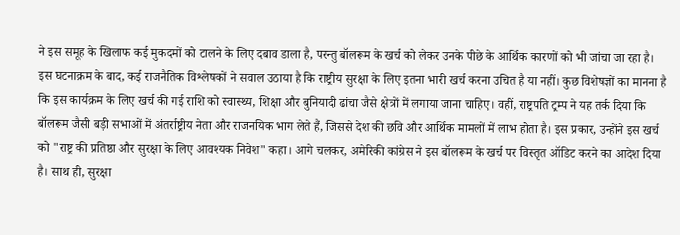ने इस समूह के खिलाफ कई मुकदमों को टालने के लिए दबाव डाला है, परन्तु बॉलरूम के खर्च को लेकर उनके पीछे के आर्थिक कारणों को भी जांचा जा रहा है। इस घटनाक्रम के बाद, कई राजनैतिक विश्लेषकों ने सवाल उठाया है कि राष्ट्रीय सुरक्षा के लिए इतना भारी खर्च करना उचित है या नहीं। कुछ विशेषज्ञों का मानना है कि इस कार्यक्रम के लिए खर्च की गई राशि को स्वास्थ्य, शिक्षा और बुनियादी ढांचा जैसे क्षेत्रों में लगाया जाना चाहिए। वहीं, राष्ट्रपति ट्रम्प ने यह तर्क दिया कि बॉलरूम जैसी बड़ी सभाओं में अंतर्राष्ट्रीय नेता और राजनयिक भाग लेते हैं, जिससे देश की छवि और आर्थिक मामलों में लाभ होता है। इस प्रकार, उन्होंने इस खर्च को "राष्ट्र की प्रतिष्ठा और सुरक्षा के लिए आवश्यक निवेश" कहा। आगे चलकर, अमेरिकी कांग्रेस ने इस बॉलरूम के खर्च पर विस्तृत ऑडिट करने का आदेश दिया है। साथ ही, सुरक्षा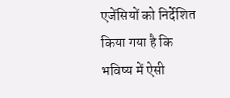एजेंसियों को निर्देशित किया गया है कि भविष्य में ऐसी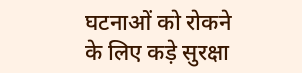घटनाओं को रोकने के लिए कड़े सुरक्षा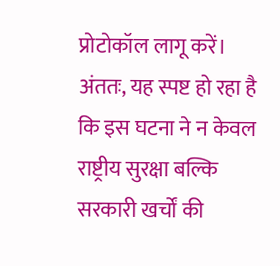प्रोटोकॉल लागू करें। अंततः, यह स्पष्ट हो रहा है कि इस घटना ने न केवल राष्ट्रीय सुरक्षा बल्कि सरकारी खर्चों की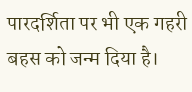पारदर्शिता पर भी एक गहरी बहस को जन्म दिया है।